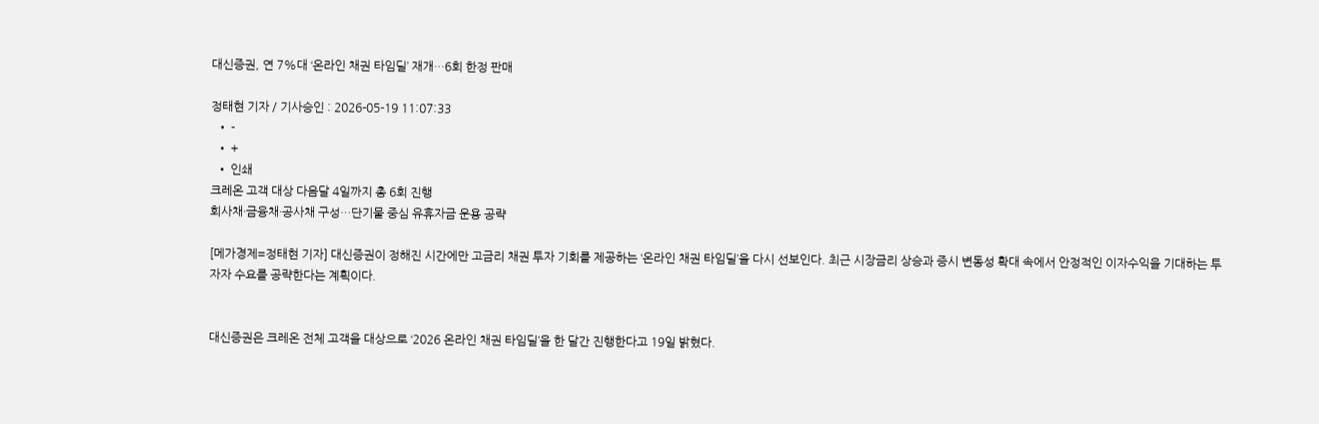대신증권, 연 7%대 ‘온라인 채권 타임딜’ 재개…6회 한정 판매

정태현 기자 / 기사승인 : 2026-05-19 11:07:33
  • -
  • +
  • 인쇄
크레온 고객 대상 다음달 4일까지 총 6회 진행
회사채·금융채·공사채 구성…단기물 중심 유휴자금 운용 공략

[메가경제=정태현 기자] 대신증권이 정해진 시간에만 고금리 채권 투자 기회를 제공하는 ‘온라인 채권 타임딜’을 다시 선보인다. 최근 시장금리 상승과 증시 변동성 확대 속에서 안정적인 이자수익을 기대하는 투자자 수요를 공략한다는 계획이다.


대신증권은 크레온 전체 고객을 대상으로 ‘2026 온라인 채권 타임딜’을 한 달간 진행한다고 19일 밝혔다.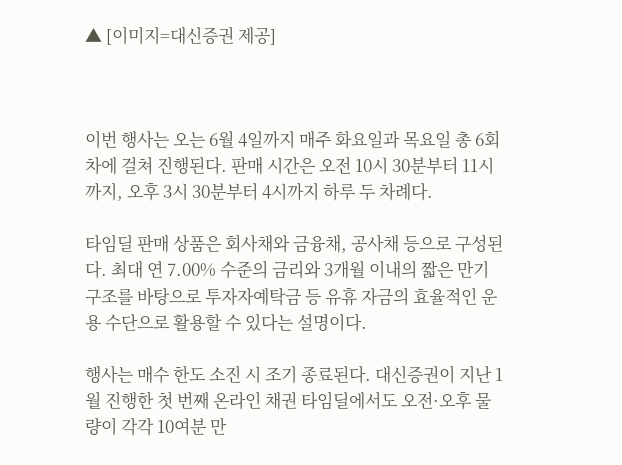▲ [이미지=대신증권 제공]



이번 행사는 오는 6월 4일까지 매주 화요일과 목요일 총 6회차에 걸쳐 진행된다. 판매 시간은 오전 10시 30분부터 11시까지, 오후 3시 30분부터 4시까지 하루 두 차례다.

타임딜 판매 상품은 회사채와 금융채, 공사채 등으로 구성된다. 최대 연 7.00% 수준의 금리와 3개월 이내의 짧은 만기 구조를 바탕으로 투자자예탁금 등 유휴 자금의 효율적인 운용 수단으로 활용할 수 있다는 설명이다.

행사는 매수 한도 소진 시 조기 종료된다. 대신증권이 지난 1월 진행한 첫 번째 온라인 채권 타임딜에서도 오전·오후 물량이 각각 10여분 만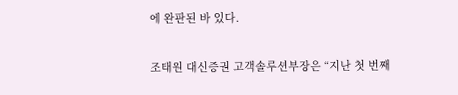에 완판된 바 있다.

조태원 대신증권 고객솔루션부장은 “지난 첫 번째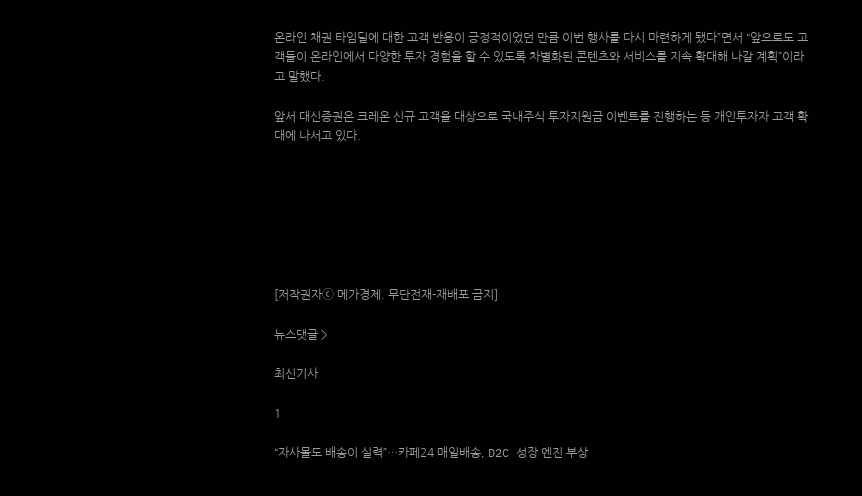온라인 채권 타임딜에 대한 고객 반응이 긍정적이었던 만큼 이번 행사를 다시 마련하게 됐다”면서 “앞으로도 고객들이 온라인에서 다양한 투자 경험을 할 수 있도록 차별화된 콘텐츠와 서비스를 지속 확대해 나갈 계획”이라고 말했다.

앞서 대신증권은 크레온 신규 고객을 대상으로 국내주식 투자지원금 이벤트를 진행하는 등 개인투자자 고객 확대에 나서고 있다.







[저작권자ⓒ 메가경제. 무단전재-재배포 금지]

뉴스댓글 >

최신기사

1

“자사몰도 배송이 실력”…카페24 매일배송, D2C 성장 엔진 부상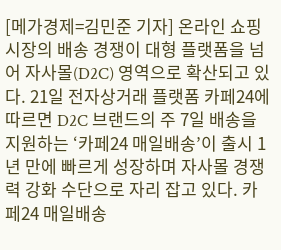[메가경제=김민준 기자] 온라인 쇼핑 시장의 배송 경쟁이 대형 플랫폼을 넘어 자사몰(D2C) 영역으로 확산되고 있다. 21일 전자상거래 플랫폼 카페24에 따르면 D2C 브랜드의 주 7일 배송을 지원하는 ‘카페24 매일배송’이 출시 1년 만에 빠르게 성장하며 자사몰 경쟁력 강화 수단으로 자리 잡고 있다. 카페24 매일배송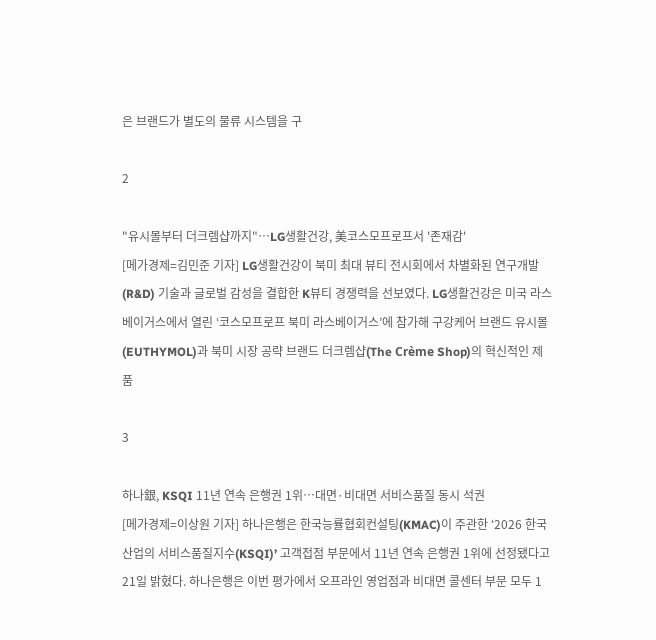은 브랜드가 별도의 물류 시스템을 구

2

"유시몰부터 더크렘샵까지"…LG생활건강, 美코스모프로프서 '존재감'
[메가경제=김민준 기자] LG생활건강이 북미 최대 뷰티 전시회에서 차별화된 연구개발(R&D) 기술과 글로벌 감성을 결합한 K뷰티 경쟁력을 선보였다. LG생활건강은 미국 라스베이거스에서 열린 ‘코스모프로프 북미 라스베이거스’에 참가해 구강케어 브랜드 유시몰(EUTHYMOL)과 북미 시장 공략 브랜드 더크렘샵(The Crème Shop)의 혁신적인 제품

3

하나銀, KSQI 11년 연속 은행권 1위…대면·비대면 서비스품질 동시 석권
[메가경제=이상원 기자] 하나은행은 한국능률협회컨설팅(KMAC)이 주관한 ‘2026 한국산업의 서비스품질지수(KSQI)’ 고객접점 부문에서 11년 연속 은행권 1위에 선정됐다고 21일 밝혔다. 하나은행은 이번 평가에서 오프라인 영업점과 비대면 콜센터 부문 모두 1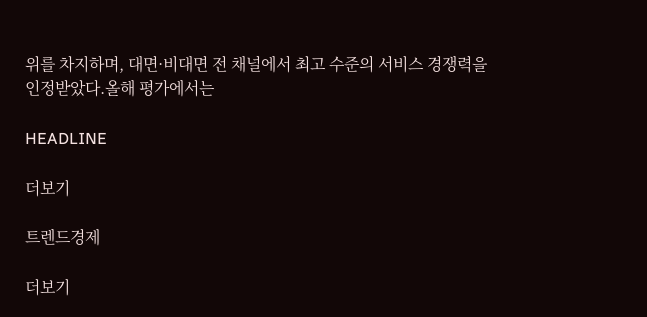위를 차지하며, 대면·비대면 전 채널에서 최고 수준의 서비스 경쟁력을 인정받았다.올해 평가에서는

HEADLINE

더보기

트렌드경제

더보기